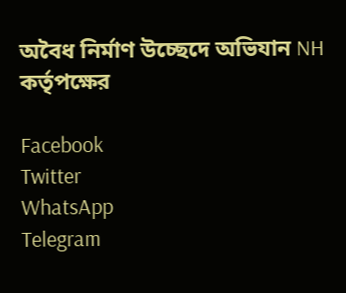অবৈধ নির্মাণ উচ্ছেদে অভিযান NH কর্তৃপক্ষের

Facebook
Twitter
WhatsApp
Telegram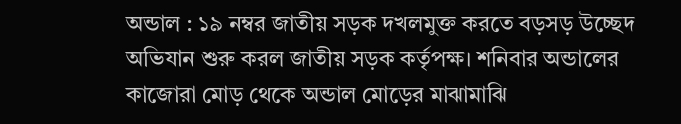অন্ডাল : ১৯ নম্বর জাতীয় সড়ক দখলমুক্ত করতে বড়সড় উচ্ছেদ অভিযান শুরু করল জাতীয় সড়ক কর্তৃপক্ষ। শনিবার অন্ডালের কাজোরা মোড় থেকে অন্ডাল মোড়ের মাঝামাঝি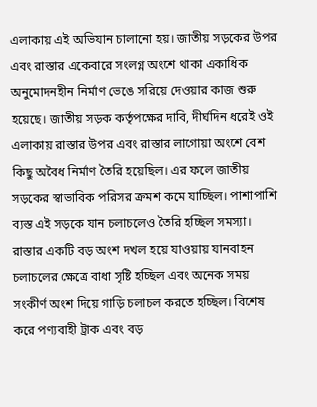এলাকায় এই অভিযান চালানো হয়। জাতীয় সড়কের উপর এবং রাস্তার একেবারে সংলগ্ন অংশে থাকা একাধিক অনুমোদনহীন নির্মাণ ভেঙে সরিয়ে দেওয়ার কাজ শুরু হয়েছে। জাতীয় সড়ক কর্তৃপক্ষের দাবি, দীর্ঘদিন ধরেই ওই এলাকায় রাস্তার উপর এবং রাস্তার লাগোয়া অংশে বেশ কিছু অবৈধ নির্মাণ তৈরি হয়েছিল। এর ফলে জাতীয় সড়কের স্বাভাবিক পরিসর ক্রমশ কমে যাচ্ছিল। পাশাপাশি ব্যস্ত এই সড়কে যান চলাচলেও তৈরি হচ্ছিল সমস্যা। রাস্তার একটি বড় অংশ দখল হয়ে যাওয়ায় যানবাহন চলাচলের ক্ষেত্রে বাধা সৃষ্টি হচ্ছিল এবং অনেক সময় সংকীর্ণ অংশ দিয়ে গাড়ি চলাচল করতে হচ্ছিল। বিশেষ করে পণ্যবাহী ট্রাক এবং বড়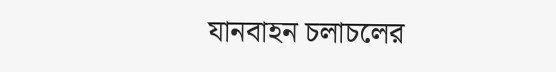যানবাহন চলাচলের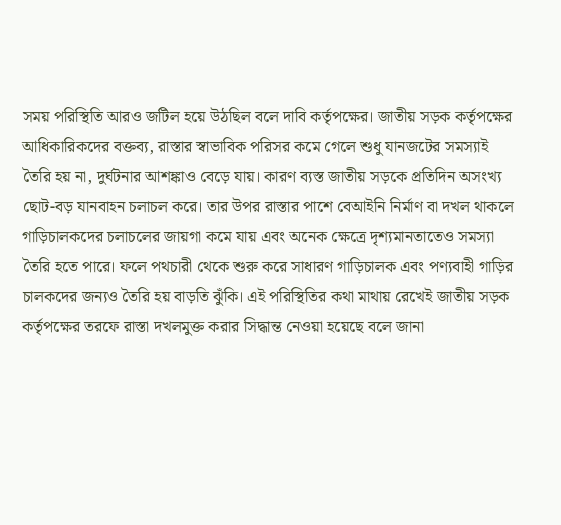সময় পরিস্থিতি আরও জটিল হয়ে উঠছিল বলে দাবি কর্তৃপক্ষের। জাতীয় সড়ক কর্তৃপক্ষের আধিকারিকদের বক্তব্য, রাস্তার স্বাভাবিক পরিসর কমে গেলে শুধু যানজটের সমস্যাই তৈরি হয় না, দুর্ঘটনার আশঙ্কাও বেড়ে যায়। কারণ ব্যস্ত জাতীয় সড়কে প্রতিদিন অসংখ্য ছোট-বড় যানবাহন চলাচল করে। তার উপর রাস্তার পাশে বেআইনি নির্মাণ বা দখল থাকলে গাড়িচালকদের চলাচলের জায়গা কমে যায় এবং অনেক ক্ষেত্রে দৃশ্যমানতাতেও সমস্যা তৈরি হতে পারে। ফলে পথচারী থেকে শুরু করে সাধারণ গাড়িচালক এবং পণ্যবাহী গাড়ির চালকদের জন্যও তৈরি হয় বাড়তি ঝুঁকি। এই পরিস্থিতির কথা মাথায় রেখেই জাতীয় সড়ক কর্তৃপক্ষের তরফে রাস্তা দখলমুক্ত করার সিদ্ধান্ত নেওয়া হয়েছে বলে জানা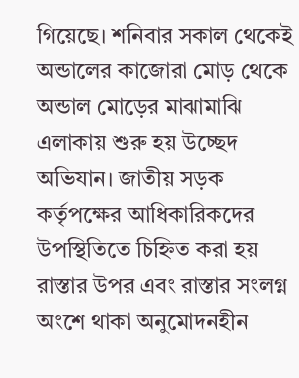গিয়েছে। শনিবার সকাল থেকেই অন্ডালের কাজোরা মোড় থেকে অন্ডাল মোড়ের মাঝামাঝি এলাকায় শুরু হয় উচ্ছেদ অভিযান। জাতীয় সড়ক কর্তৃপক্ষের আধিকারিকদের উপস্থিতিতে চিহ্নিত করা হয় রাস্তার উপর এবং রাস্তার সংলগ্ন অংশে থাকা অনুমোদনহীন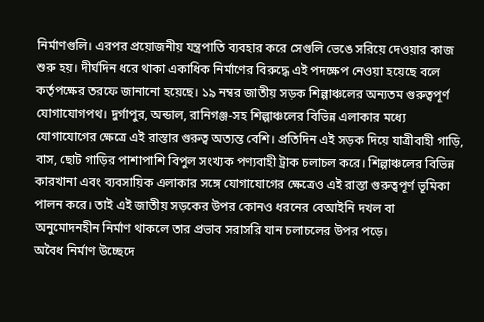নির্মাণগুলি। এরপর প্রয়োজনীয় যন্ত্রপাতি ব্যবহার করে সেগুলি ভেঙে সরিয়ে দেওয়ার কাজ শুরু হয়। দীর্ঘদিন ধরে থাকা একাধিক নির্মাণের বিরুদ্ধে এই পদক্ষেপ নেওয়া হয়েছে বলে কর্তৃপক্ষের তরফে জানানো হয়েছে। ১৯ নম্বর জাতীয় সড়ক শিল্পাঞ্চলের অন্যতম গুরুত্বপূর্ণ যোগাযোগপথ। দুর্গাপুর, অন্ডাল, রানিগঞ্জ-সহ শিল্পাঞ্চলের বিভিন্ন এলাকার মধ্যে যোগাযোগের ক্ষেত্রে এই রাস্তার গুরুত্ব অত্যন্ত বেশি। প্রতিদিন এই সড়ক দিয়ে যাত্রীবাহী গাড়ি, বাস, ছোট গাড়ির পাশাপাশি বিপুল সংখ্যক পণ্যবাহী ট্রাক চলাচল করে। শিল্পাঞ্চলের বিভিন্ন কারখানা এবং ব্যবসায়িক এলাকার সঙ্গে যোগাযোগের ক্ষেত্রেও এই রাস্তা গুরুত্বপূর্ণ ভূমিকা পালন করে। তাই এই জাতীয় সড়কের উপর কোনও ধরনের বেআইনি দখল বা অনুমোদনহীন নির্মাণ থাকলে তার প্রভাব সরাসরি যান চলাচলের উপর পড়ে।
অবৈধ নির্মাণ উচ্ছেদে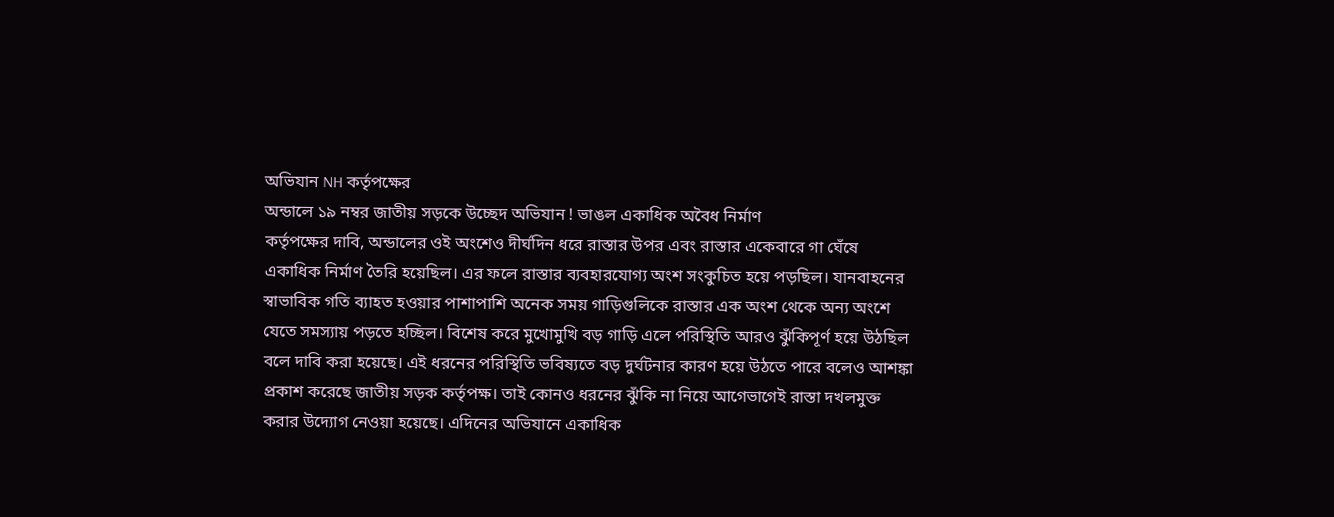অভিযান NH কর্তৃপক্ষের
অন্ডালে ১৯ নম্বর জাতীয় সড়কে উচ্ছেদ অভিযান ! ভাঙল একাধিক অবৈধ নির্মাণ
কর্তৃপক্ষের দাবি, অন্ডালের ওই অংশেও দীর্ঘদিন ধরে রাস্তার উপর এবং রাস্তার একেবারে গা ঘেঁষে একাধিক নির্মাণ তৈরি হয়েছিল। এর ফলে রাস্তার ব্যবহারযোগ্য অংশ সংকুচিত হয়ে পড়ছিল। যানবাহনের স্বাভাবিক গতি ব্যাহত হওয়ার পাশাপাশি অনেক সময় গাড়িগুলিকে রাস্তার এক অংশ থেকে অন্য অংশে যেতে সমস্যায় পড়তে হচ্ছিল। বিশেষ করে মুখোমুখি বড় গাড়ি এলে পরিস্থিতি আরও ঝুঁকিপূর্ণ হয়ে উঠছিল বলে দাবি করা হয়েছে। এই ধরনের পরিস্থিতি ভবিষ্যতে বড় দুর্ঘটনার কারণ হয়ে উঠতে পারে বলেও আশঙ্কা প্রকাশ করেছে জাতীয় সড়ক কর্তৃপক্ষ। তাই কোনও ধরনের ঝুঁকি না নিয়ে আগেভাগেই রাস্তা দখলমুক্ত করার উদ্যোগ নেওয়া হয়েছে। এদিনের অভিযানে একাধিক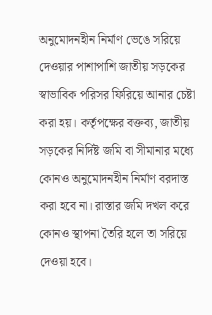অনুমোদনহীন নির্মাণ ভেঙে সরিয়ে দেওয়ার পাশাপাশি জাতীয় সড়কের স্বাভাবিক পরিসর ফিরিয়ে আনার চেষ্টা করা হয়। কর্তৃপক্ষের বক্তব্য, জাতীয় সড়কের নির্দিষ্ট জমি বা সীমানার মধ্যে কোনও অনুমোদনহীন নির্মাণ বরদাস্ত করা হবে না। রাস্তার জমি দখল করে কোনও স্থাপনা তৈরি হলে তা সরিয়ে দেওয়া হবে।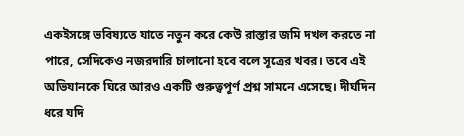একইসঙ্গে ভবিষ্যতে যাতে নতুন করে কেউ রাস্তার জমি দখল করতে না পারে, সেদিকেও নজরদারি চালানো হবে বলে সূত্রের খবর। তবে এই অভিযানকে ঘিরে আরও একটি গুরুত্বপূর্ণ প্রশ্ন সামনে এসেছে। দীর্ঘদিন ধরে যদি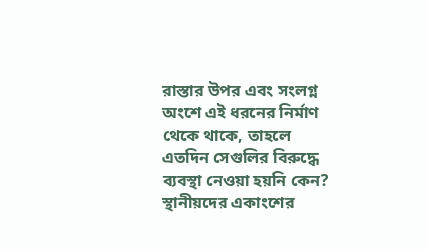রাস্তার উপর এবং সংলগ্ন অংশে এই ধরনের নির্মাণ থেকে থাকে, তাহলে এতদিন সেগুলির বিরুদ্ধে ব্যবস্থা নেওয়া হয়নি কেন? স্থানীয়দের একাংশের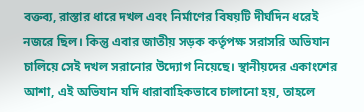বক্তব্য, রাস্তার ধারে দখল এবং নির্মাণের বিষয়টি দীর্ঘদিন ধরেই নজরে ছিল। কিন্তু এবার জাতীয় সড়ক কর্তৃপক্ষ সরাসরি অভিযান চালিয়ে সেই দখল সরানোর উদ্যোগ নিয়েছে। স্থানীয়দের একাংশের আশা, এই অভিযান যদি ধারাবাহিকভাবে চালানো হয়, তাহলে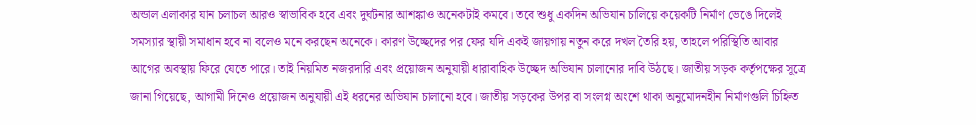অন্ডাল এলাকার যান চলাচল আরও স্বাভাবিক হবে এবং দুর্ঘটনার আশঙ্কাও অনেকটাই কমবে। তবে শুধু একদিন অভিযান চালিয়ে কয়েকটি নির্মাণ ভেঙে দিলেই সমস্যার স্থায়ী সমাধান হবে না বলেও মনে করছেন অনেকে। কারণ উচ্ছেদের পর ফের যদি একই জায়গায় নতুন করে দখল তৈরি হয়, তাহলে পরিস্থিতি আবার আগের অবস্থায় ফিরে যেতে পারে। তাই নিয়মিত নজরদারি এবং প্রয়োজন অনুযায়ী ধারাবাহিক উচ্ছেদ অভিযান চালানোর দাবি উঠছে। জাতীয় সড়ক কর্তৃপক্ষের সূত্রে জানা গিয়েছে, আগামী দিনেও প্রয়োজন অনুযায়ী এই ধরনের অভিযান চালানো হবে। জাতীয় সড়কের উপর বা সংলগ্ন অংশে থাকা অনুমোদনহীন নির্মাণগুলি চিহ্নিত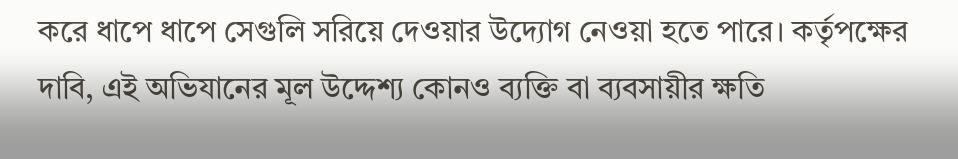করে ধাপে ধাপে সেগুলি সরিয়ে দেওয়ার উদ্যোগ নেওয়া হতে পারে। কর্তৃপক্ষের দাবি, এই অভিযানের মূল উদ্দেশ্য কোনও ব্যক্তি বা ব্যবসায়ীর ক্ষতি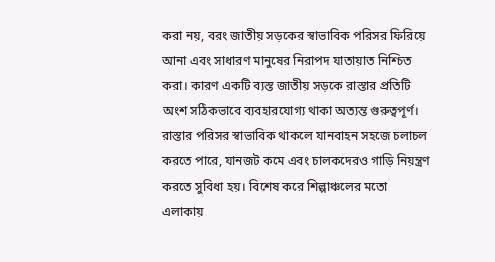করা নয়, বরং জাতীয় সড়কের স্বাভাবিক পরিসর ফিরিয়ে আনা এবং সাধারণ মানুষের নিরাপদ যাতায়াত নিশ্চিত করা। কারণ একটি ব্যস্ত জাতীয় সড়কে রাস্তার প্রতিটি অংশ সঠিকভাবে ব্যবহারযোগ্য থাকা অত্যন্ত গুরুত্বপূর্ণ। রাস্তার পরিসর স্বাভাবিক থাকলে যানবাহন সহজে চলাচল করতে পারে, যানজট কমে এবং চালকদেরও গাড়ি নিয়ন্ত্রণ করতে সুবিধা হয়। বিশেষ করে শিল্পাঞ্চলের মতো এলাকায়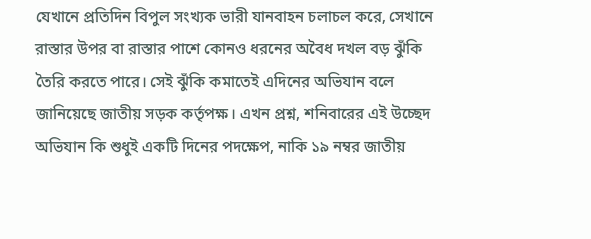যেখানে প্রতিদিন বিপুল সংখ্যক ভারী যানবাহন চলাচল করে, সেখানে রাস্তার উপর বা রাস্তার পাশে কোনও ধরনের অবৈধ দখল বড় ঝুঁকি তৈরি করতে পারে। সেই ঝুঁকি কমাতেই এদিনের অভিযান বলে জানিয়েছে জাতীয় সড়ক কর্তৃপক্ষ। এখন প্রশ্ন, শনিবারের এই উচ্ছেদ অভিযান কি শুধুই একটি দিনের পদক্ষেপ, নাকি ১৯ নম্বর জাতীয়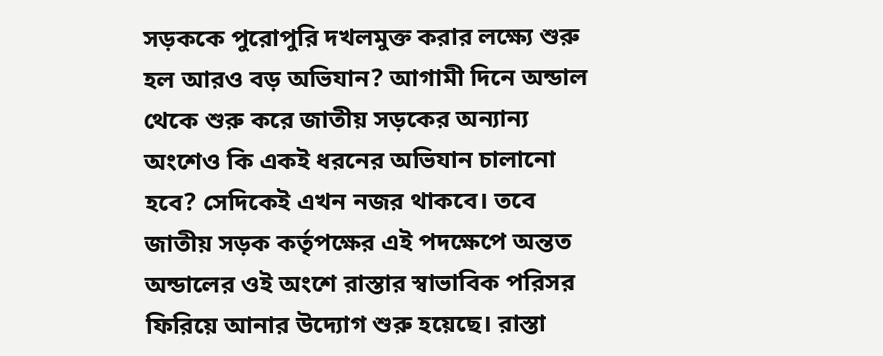সড়ককে পুরোপুরি দখলমুক্ত করার লক্ষ্যে শুরু হল আরও বড় অভিযান? আগামী দিনে অন্ডাল থেকে শুরু করে জাতীয় সড়কের অন্যান্য অংশেও কি একই ধরনের অভিযান চালানো হবে? সেদিকেই এখন নজর থাকবে। তবে জাতীয় সড়ক কর্তৃপক্ষের এই পদক্ষেপে অন্তত অন্ডালের ওই অংশে রাস্তার স্বাভাবিক পরিসর ফিরিয়ে আনার উদ্যোগ শুরু হয়েছে। রাস্তা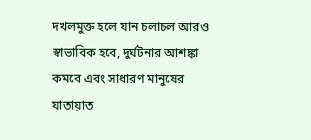দখলমুক্ত হলে যান চলাচল আরও স্বাভাবিক হবে, দুর্ঘটনার আশঙ্কা কমবে এবং সাধারণ মানুষের যাতায়াত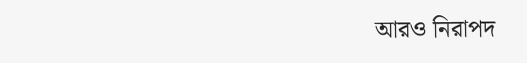আরও নিরাপদ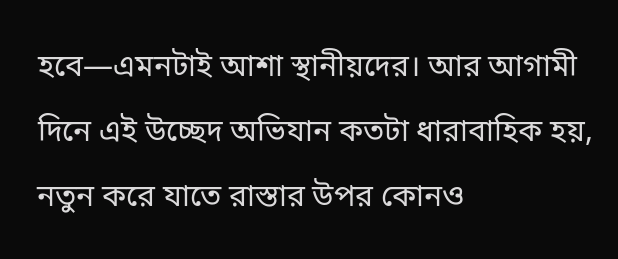হবে—এমনটাই আশা স্থানীয়দের। আর আগামী দিনে এই উচ্ছেদ অভিযান কতটা ধারাবাহিক হয়, নতুন করে যাতে রাস্তার উপর কোনও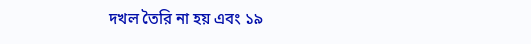দখল তৈরি না হয় এবং ১৯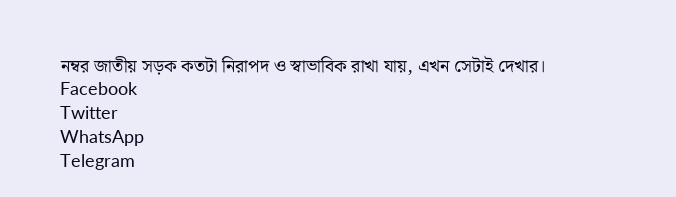নম্বর জাতীয় সড়ক কতটা নিরাপদ ও স্বাভাবিক রাখা যায়, এখন সেটাই দেখার।
Facebook
Twitter
WhatsApp
Telegram